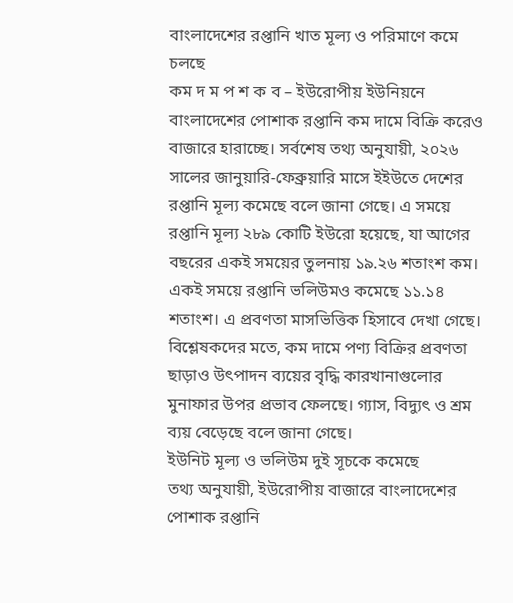বাংলাদেশের রপ্তানি খাত মূল্য ও পরিমাণে কমে চলছে
কম দ ম প শ ক ব – ইউরোপীয় ইউনিয়নে বাংলাদেশের পোশাক রপ্তানি কম দামে বিক্রি করেও বাজারে হারাচ্ছে। সর্বশেষ তথ্য অনুযায়ী, ২০২৬ সালের জানুয়ারি-ফেব্রুয়ারি মাসে ইইউতে দেশের রপ্তানি মূল্য কমেছে বলে জানা গেছে। এ সময়ে রপ্তানি মূল্য ২৮৯ কোটি ইউরো হয়েছে, যা আগের বছরের একই সময়ের তুলনায় ১৯.২৬ শতাংশ কম।
একই সময়ে রপ্তানি ভলিউমও কমেছে ১১.১৪ শতাংশ। এ প্রবণতা মাসভিত্তিক হিসাবে দেখা গেছে। বিশ্লেষকদের মতে, কম দামে পণ্য বিক্রির প্রবণতা ছাড়াও উৎপাদন ব্যয়ের বৃদ্ধি কারখানাগুলোর মুনাফার উপর প্রভাব ফেলছে। গ্যাস, বিদ্যুৎ ও শ্রম ব্যয় বেড়েছে বলে জানা গেছে।
ইউনিট মূল্য ও ভলিউম দুই সূচকে কমেছে
তথ্য অনুযায়ী, ইউরোপীয় বাজারে বাংলাদেশের পোশাক রপ্তানি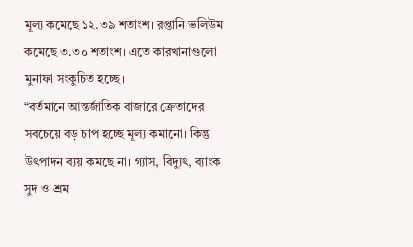মূল্য কমেছে ১২.৩৯ শতাংশ। রপ্তানি ভলিউম কমেছে ৩.৩০ শতাংশ। এতে কারখানাগুলো মুনাফা সংকুচিত হচ্ছে।
“বর্তমানে আন্তর্জাতিক বাজারে ক্রেতাদের সবচেয়ে বড় চাপ হচ্ছে মূল্য কমানো। কিন্তু উৎপাদন ব্যয় কমছে না। গ্যাস, বিদ্যুৎ, ব্যাংক সুদ ও শ্রম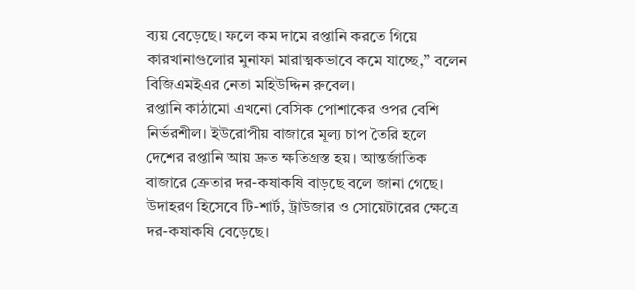ব্যয় বেড়েছে। ফলে কম দামে রপ্তানি করতে গিয়ে কারখানাগুলোর মুনাফা মারাত্মকভাবে কমে যাচ্ছে,” বলেন বিজিএমইএর নেতা মহিউদ্দিন রুবেল।
রপ্তানি কাঠামো এখনো বেসিক পোশাকের ওপর বেশি নির্ভরশীল। ইউরোপীয় বাজারে মূল্য চাপ তৈরি হলে দেশের রপ্তানি আয় দ্রুত ক্ষতিগ্রস্ত হয়। আন্তর্জাতিক বাজারে ক্রেতার দর-কষাকষি বাড়ছে বলে জানা গেছে। উদাহরণ হিসেবে টি-শার্ট, ট্রাউজার ও সোয়েটারের ক্ষেত্রে দর-কষাকষি বেড়েছে।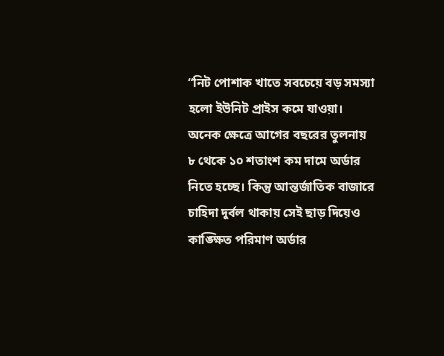“নিট পোশাক খাতে সবচেয়ে বড় সমস্যা হলো ইউনিট প্রাইস কমে যাওয়া। অনেক ক্ষেত্রে আগের বছরের তুলনায় ৮ থেকে ১০ শতাংশ কম দামে অর্ডার নিতে হচ্ছে। কিন্তু আন্তর্জাতিক বাজারে চাহিদা দুর্বল থাকায় সেই ছাড় দিয়েও কাঙ্ক্ষিত পরিমাণ অর্ডার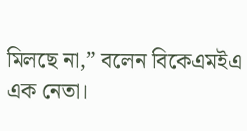মিলছে না,” বলেন বিকেএমইএ এক নেতা।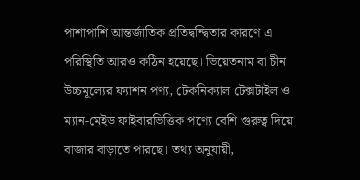পাশাপাশি আন্তর্জাতিক প্রতিদ্বন্দ্বিতার কারণে এ পরিস্থিতি আরও কঠিন হয়েছে। ভিয়েতনাম বা চীন উচ্চমূল্যের ফ্যাশন পণ্য, টেকনিক্যাল টেক্সটাইল ও ম্যান-মেইড ফাইবারভিত্তিক পণ্যে বেশি গুরুত্ব দিয়ে বাজার বাড়াতে পারছে। তথ্য অনুযায়ী,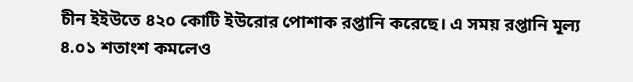চীন ইইউতে ৪২০ কোটি ইউরোর পোশাক রপ্তানি করেছে। এ সময় রপ্তানি মূল্য ৪.০১ শতাংশ কমলেও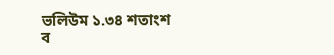ভলিউম ১.৩৪ শতাংশ ব